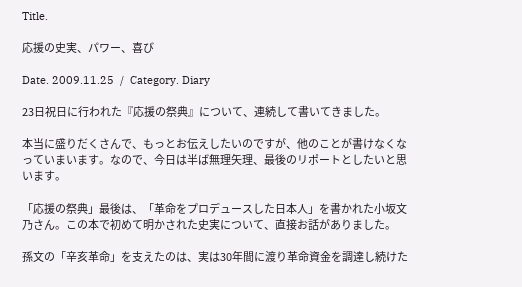Title.

応援の史実、パワー、喜び

Date. 2009.11.25  /  Category. Diary

23日祝日に行われた『応援の祭典』について、連続して書いてきました。

本当に盛りだくさんで、もっとお伝えしたいのですが、他のことが書けなくなっていまいます。なので、今日は半ば無理矢理、最後のリポートとしたいと思います。

「応援の祭典」最後は、「革命をプロデュースした日本人」を書かれた小坂文乃さん。この本で初めて明かされた史実について、直接お話がありました。

孫文の「辛亥革命」を支えたのは、実は30年間に渡り革命資金を調達し続けた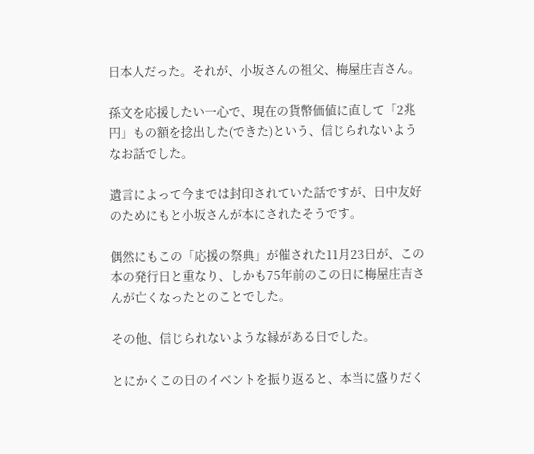日本人だった。それが、小坂さんの祖父、梅屋庄吉さん。

孫文を応援したい一心で、現在の貨幣価値に直して「2兆円」もの額を捻出した(できた)という、信じられないようなお話でした。

遺言によって今までは封印されていた話ですが、日中友好のためにもと小坂さんが本にされたそうです。

偶然にもこの「応援の祭典」が催された11月23日が、この本の発行日と重なり、しかも75年前のこの日に梅屋庄吉さんが亡くなったとのことでした。

その他、信じられないような縁がある日でした。

とにかくこの日のイベントを振り返ると、本当に盛りだく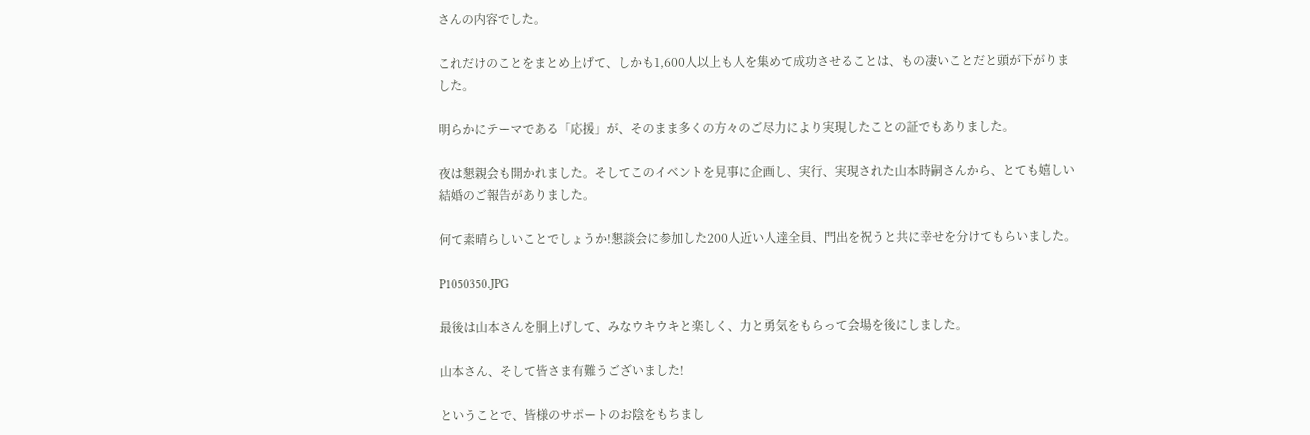さんの内容でした。

これだけのことをまとめ上げて、しかも1,600人以上も人を集めて成功させることは、もの凄いことだと頭が下がりました。

明らかにテーマである「応援」が、そのまま多くの方々のご尽力により実現したことの証でもありました。

夜は懇親会も開かれました。そしてこのイベントを見事に企画し、実行、実現された山本時嗣さんから、とても嬉しい結婚のご報告がありました。

何て素晴らしいことでしょうか!懇談会に参加した200人近い人達全員、門出を祝うと共に幸せを分けてもらいました。

P1050350.JPG

最後は山本さんを胴上げして、みなウキウキと楽しく、力と勇気をもらって会場を後にしました。

山本さん、そして皆さま有難うございました!

ということで、皆様のサポートのお陰をもちまし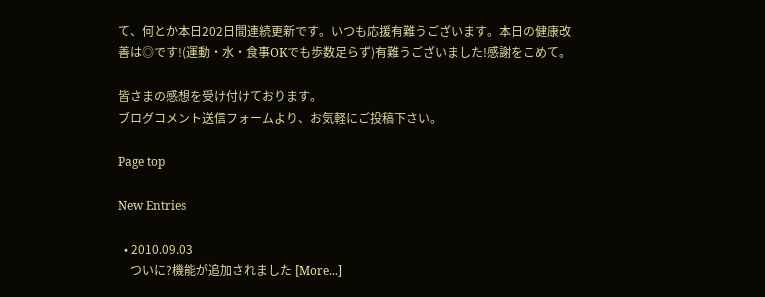て、何とか本日202日間連続更新です。いつも応援有難うございます。本日の健康改善は◎です!(運動・水・食事OKでも歩数足らず)有難うございました!感謝をこめて。

皆さまの感想を受け付けております。
ブログコメント送信フォームより、お気軽にご投稿下さい。

Page top

New Entries

  • 2010.09.03
    ついに?機能が追加されました [More...]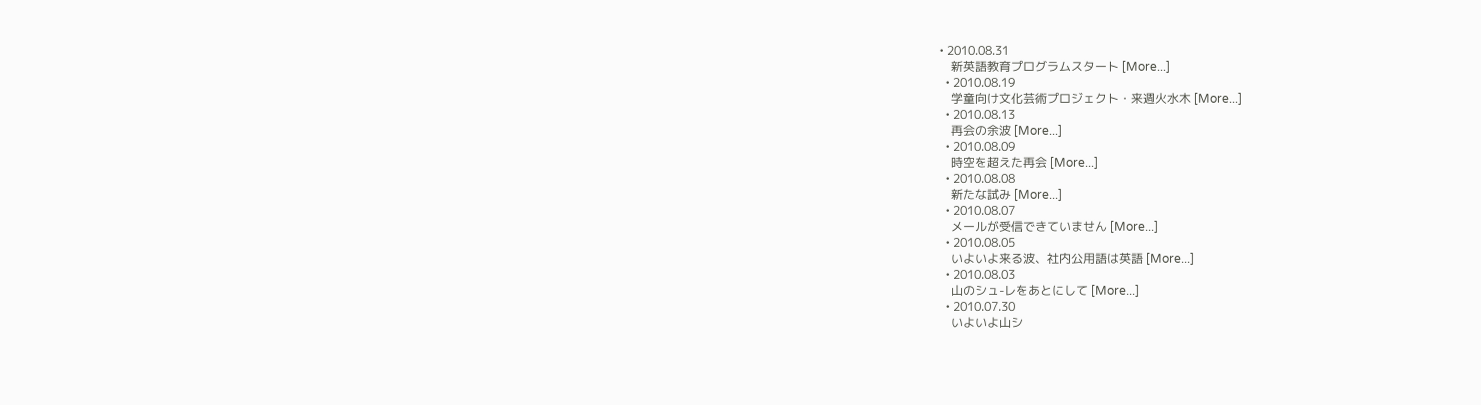• 2010.08.31
    新英語教育プログラムスタート [More...]
  • 2010.08.19
    学童向け文化芸術プロジェクト・来週火水木 [More...]
  • 2010.08.13
    再会の余波 [More...]
  • 2010.08.09
    時空を超えた再会 [More...]
  • 2010.08.08
    新たな試み [More...]
  • 2010.08.07
    メールが受信できていません [More...]
  • 2010.08.05
    いよいよ来る波、社内公用語は英語 [More...]
  • 2010.08.03
    山のシュ-レをあとにして [More...]
  • 2010.07.30
    いよいよ山シ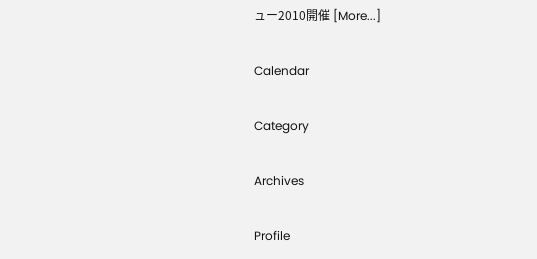ュー2010開催 [More...]

Calendar

Category

Archives

Profile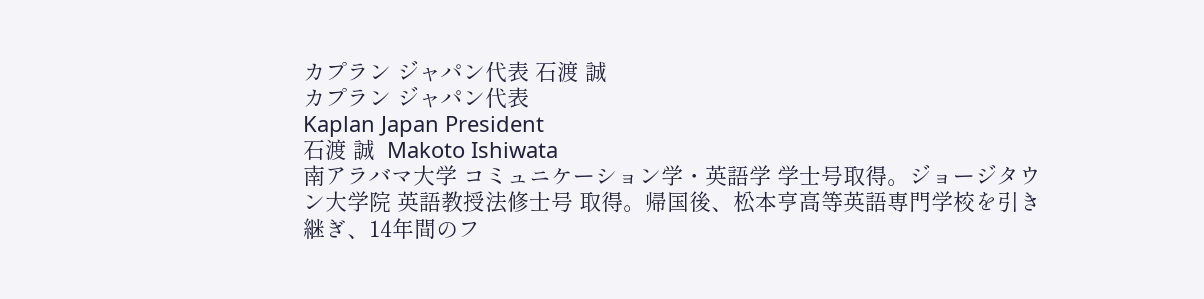カプラン ジャパン代表 石渡 誠
カプラン ジャパン代表
Kaplan Japan President
石渡 誠  Makoto Ishiwata
南アラバマ大学 コミュニケーション学・英語学 学士号取得。ジョージタウン大学院 英語教授法修士号 取得。帰国後、松本亨高等英語専門学校を引き継ぎ、14年間のフ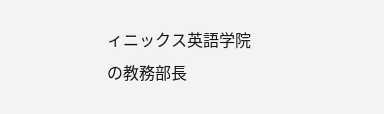ィニックス英語学院の教務部長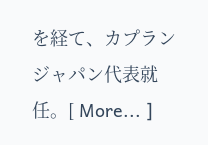を経て、カプラン ジャパン代表就任。[ More... ]